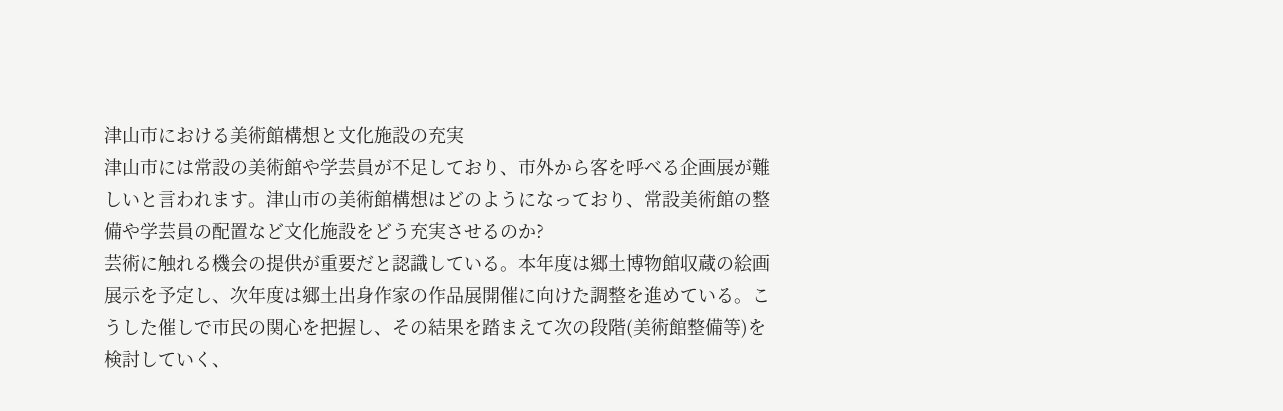津山市における美術館構想と文化施設の充実
津山市には常設の美術館や学芸員が不足しており、市外から客を呼べる企画展が難しいと言われます。津山市の美術館構想はどのようになっており、常設美術館の整備や学芸員の配置など文化施設をどう充実させるのか?
芸術に触れる機会の提供が重要だと認識している。本年度は郷土博物館収蔵の絵画展示を予定し、次年度は郷土出身作家の作品展開催に向けた調整を進めている。こうした催しで市民の関心を把握し、その結果を踏まえて次の段階(美術館整備等)を検討していく、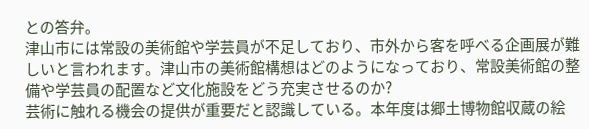との答弁。
津山市には常設の美術館や学芸員が不足しており、市外から客を呼べる企画展が難しいと言われます。津山市の美術館構想はどのようになっており、常設美術館の整備や学芸員の配置など文化施設をどう充実させるのか?
芸術に触れる機会の提供が重要だと認識している。本年度は郷土博物館収蔵の絵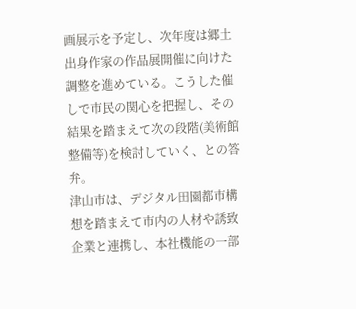画展示を予定し、次年度は郷土出身作家の作品展開催に向けた調整を進めている。こうした催しで市民の関心を把握し、その結果を踏まえて次の段階(美術館整備等)を検討していく、との答弁。
津山市は、デジタル田園都市構想を踏まえて市内の人材や誘致企業と連携し、本社機能の一部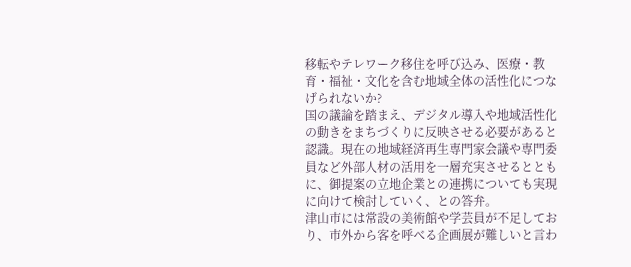移転やテレワーク移住を呼び込み、医療・教育・福祉・文化を含む地域全体の活性化につなげられないか?
国の議論を踏まえ、デジタル導入や地域活性化の動きをまちづくりに反映させる必要があると認識。現在の地域経済再生専門家会議や専門委員など外部人材の活用を一層充実させるとともに、御提案の立地企業との連携についても実現に向けて検討していく、との答弁。
津山市には常設の美術館や学芸員が不足しており、市外から客を呼べる企画展が難しいと言わ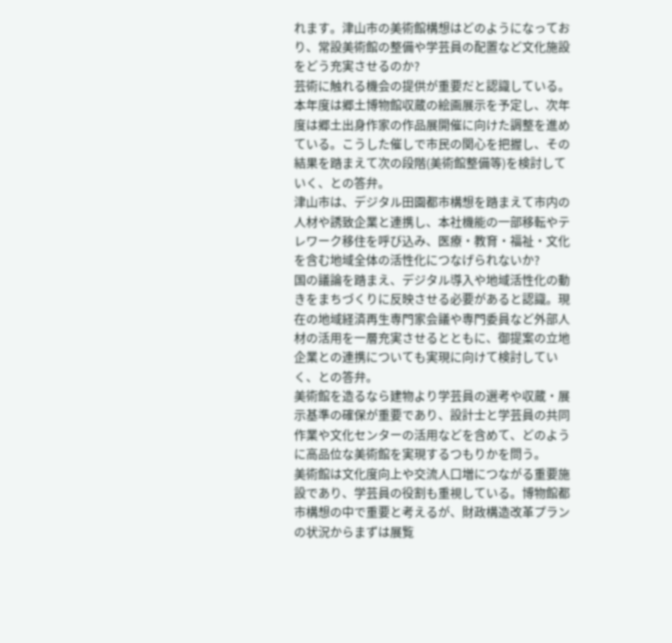れます。津山市の美術館構想はどのようになっており、常設美術館の整備や学芸員の配置など文化施設をどう充実させるのか?
芸術に触れる機会の提供が重要だと認識している。本年度は郷土博物館収蔵の絵画展示を予定し、次年度は郷土出身作家の作品展開催に向けた調整を進めている。こうした催しで市民の関心を把握し、その結果を踏まえて次の段階(美術館整備等)を検討していく、との答弁。
津山市は、デジタル田園都市構想を踏まえて市内の人材や誘致企業と連携し、本社機能の一部移転やテレワーク移住を呼び込み、医療・教育・福祉・文化を含む地域全体の活性化につなげられないか?
国の議論を踏まえ、デジタル導入や地域活性化の動きをまちづくりに反映させる必要があると認識。現在の地域経済再生専門家会議や専門委員など外部人材の活用を一層充実させるとともに、御提案の立地企業との連携についても実現に向けて検討していく、との答弁。
美術館を造るなら建物より学芸員の選考や収蔵・展示基準の確保が重要であり、設計士と学芸員の共同作業や文化センターの活用などを含めて、どのように高品位な美術館を実現するつもりかを問う。
美術館は文化度向上や交流人口増につながる重要施設であり、学芸員の役割も重視している。博物館都市構想の中で重要と考えるが、財政構造改革プランの状況からまずは展覧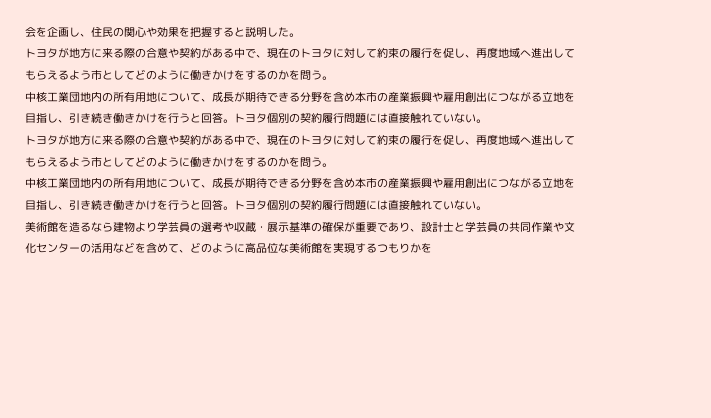会を企画し、住民の関心や効果を把握すると説明した。
トヨタが地方に来る際の合意や契約がある中で、現在のトヨタに対して約束の履行を促し、再度地域へ進出してもらえるよう市としてどのように働きかけをするのかを問う。
中核工業団地内の所有用地について、成長が期待できる分野を含め本市の産業振興や雇用創出につながる立地を目指し、引き続き働きかけを行うと回答。トヨタ個別の契約履行問題には直接触れていない。
トヨタが地方に来る際の合意や契約がある中で、現在のトヨタに対して約束の履行を促し、再度地域へ進出してもらえるよう市としてどのように働きかけをするのかを問う。
中核工業団地内の所有用地について、成長が期待できる分野を含め本市の産業振興や雇用創出につながる立地を目指し、引き続き働きかけを行うと回答。トヨタ個別の契約履行問題には直接触れていない。
美術館を造るなら建物より学芸員の選考や収蔵・展示基準の確保が重要であり、設計士と学芸員の共同作業や文化センターの活用などを含めて、どのように高品位な美術館を実現するつもりかを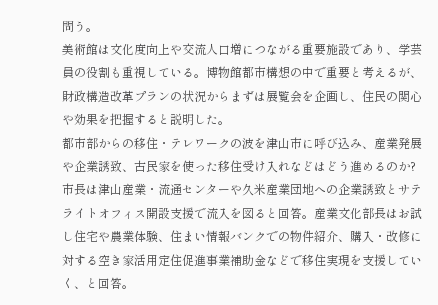問う。
美術館は文化度向上や交流人口増につながる重要施設であり、学芸員の役割も重視している。博物館都市構想の中で重要と考えるが、財政構造改革プランの状況からまずは展覧会を企画し、住民の関心や効果を把握すると説明した。
都市部からの移住・テレワークの波を津山市に呼び込み、産業発展や企業誘致、古民家を使った移住受け入れなどはどう進めるのか?
市長は津山産業・流通センターや久米産業団地への企業誘致とサテライトオフィス開設支援で流入を図ると回答。産業文化部長はお試し住宅や農業体験、住まい情報バンクでの物件紹介、購入・改修に対する空き家活用定住促進事業補助金などで移住実現を支援していく、と回答。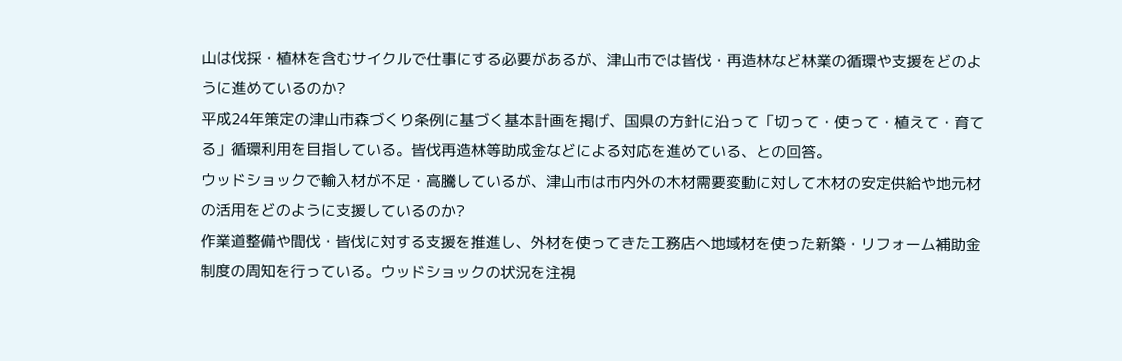山は伐採・植林を含むサイクルで仕事にする必要があるが、津山市では皆伐・再造林など林業の循環や支援をどのように進めているのか?
平成24年策定の津山市森づくり条例に基づく基本計画を掲げ、国県の方針に沿って「切って・使って・植えて・育てる」循環利用を目指している。皆伐再造林等助成金などによる対応を進めている、との回答。
ウッドショックで輸入材が不足・高騰しているが、津山市は市内外の木材需要変動に対して木材の安定供給や地元材の活用をどのように支援しているのか?
作業道整備や間伐・皆伐に対する支援を推進し、外材を使ってきた工務店へ地域材を使った新築・リフォーム補助金制度の周知を行っている。ウッドショックの状況を注視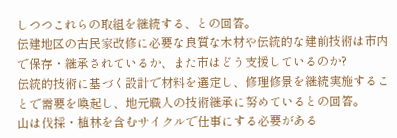しつつこれらの取組を継続する、との回答。
伝建地区の古民家改修に必要な良質な木材や伝統的な建前技術は市内で保存・継承されているか、また市はどう支援しているのか?
伝統的技術に基づく設計で材料を選定し、修理修景を継続実施することで需要を喚起し、地元職人の技術継承に努めているとの回答。
山は伐採・植林を含むサイクルで仕事にする必要がある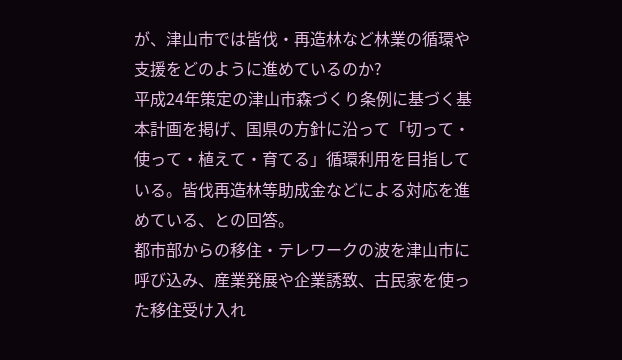が、津山市では皆伐・再造林など林業の循環や支援をどのように進めているのか?
平成24年策定の津山市森づくり条例に基づく基本計画を掲げ、国県の方針に沿って「切って・使って・植えて・育てる」循環利用を目指している。皆伐再造林等助成金などによる対応を進めている、との回答。
都市部からの移住・テレワークの波を津山市に呼び込み、産業発展や企業誘致、古民家を使った移住受け入れ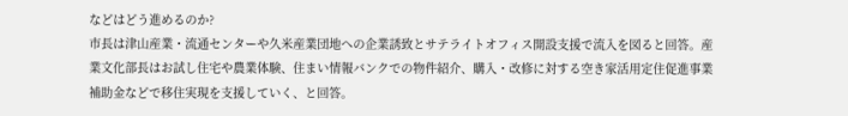などはどう進めるのか?
市長は津山産業・流通センターや久米産業団地への企業誘致とサテライトオフィス開設支援で流入を図ると回答。産業文化部長はお試し住宅や農業体験、住まい情報バンクでの物件紹介、購入・改修に対する空き家活用定住促進事業補助金などで移住実現を支援していく、と回答。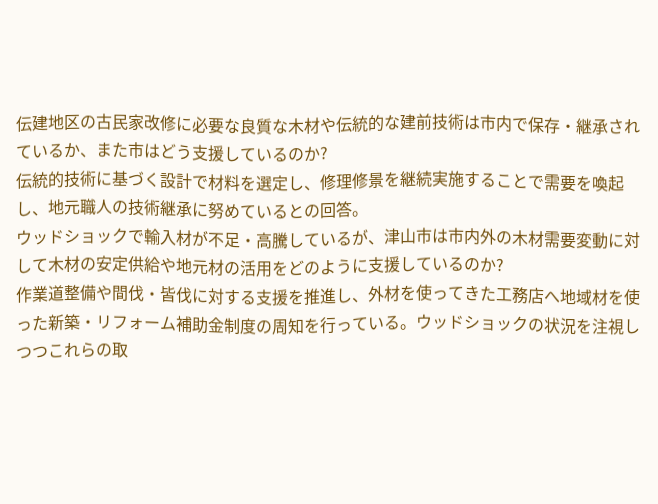伝建地区の古民家改修に必要な良質な木材や伝統的な建前技術は市内で保存・継承されているか、また市はどう支援しているのか?
伝統的技術に基づく設計で材料を選定し、修理修景を継続実施することで需要を喚起し、地元職人の技術継承に努めているとの回答。
ウッドショックで輸入材が不足・高騰しているが、津山市は市内外の木材需要変動に対して木材の安定供給や地元材の活用をどのように支援しているのか?
作業道整備や間伐・皆伐に対する支援を推進し、外材を使ってきた工務店へ地域材を使った新築・リフォーム補助金制度の周知を行っている。ウッドショックの状況を注視しつつこれらの取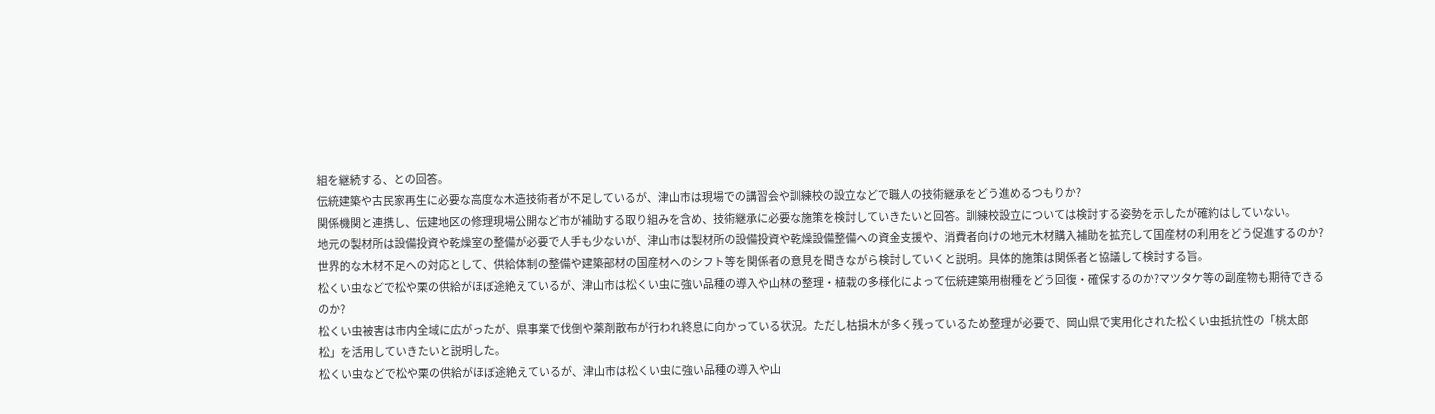組を継続する、との回答。
伝統建築や古民家再生に必要な高度な木造技術者が不足しているが、津山市は現場での講習会や訓練校の設立などで職人の技術継承をどう進めるつもりか?
関係機関と連携し、伝建地区の修理現場公開など市が補助する取り組みを含め、技術継承に必要な施策を検討していきたいと回答。訓練校設立については検討する姿勢を示したが確約はしていない。
地元の製材所は設備投資や乾燥室の整備が必要で人手も少ないが、津山市は製材所の設備投資や乾燥設備整備への資金支援や、消費者向けの地元木材購入補助を拡充して国産材の利用をどう促進するのか?
世界的な木材不足への対応として、供給体制の整備や建築部材の国産材へのシフト等を関係者の意見を聞きながら検討していくと説明。具体的施策は関係者と協議して検討する旨。
松くい虫などで松や栗の供給がほぼ途絶えているが、津山市は松くい虫に強い品種の導入や山林の整理・植栽の多様化によって伝統建築用樹種をどう回復・確保するのか?マツタケ等の副産物も期待できるのか?
松くい虫被害は市内全域に広がったが、県事業で伐倒や薬剤散布が行われ終息に向かっている状況。ただし枯損木が多く残っているため整理が必要で、岡山県で実用化された松くい虫抵抗性の「桃太郎松」を活用していきたいと説明した。
松くい虫などで松や栗の供給がほぼ途絶えているが、津山市は松くい虫に強い品種の導入や山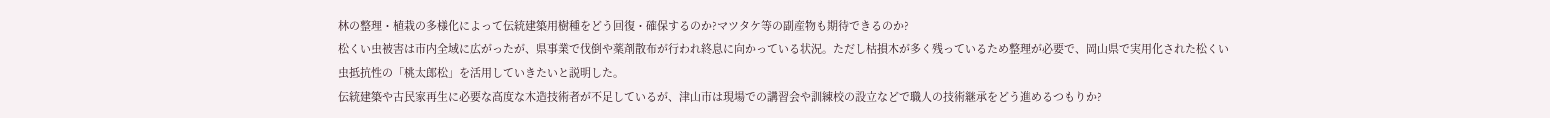林の整理・植栽の多様化によって伝統建築用樹種をどう回復・確保するのか?マツタケ等の副産物も期待できるのか?
松くい虫被害は市内全域に広がったが、県事業で伐倒や薬剤散布が行われ終息に向かっている状況。ただし枯損木が多く残っているため整理が必要で、岡山県で実用化された松くい虫抵抗性の「桃太郎松」を活用していきたいと説明した。
伝統建築や古民家再生に必要な高度な木造技術者が不足しているが、津山市は現場での講習会や訓練校の設立などで職人の技術継承をどう進めるつもりか?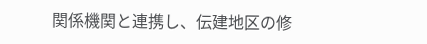関係機関と連携し、伝建地区の修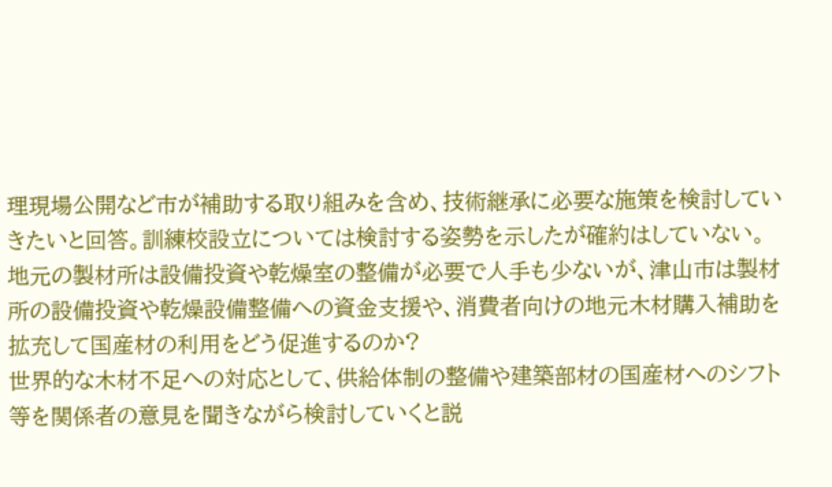理現場公開など市が補助する取り組みを含め、技術継承に必要な施策を検討していきたいと回答。訓練校設立については検討する姿勢を示したが確約はしていない。
地元の製材所は設備投資や乾燥室の整備が必要で人手も少ないが、津山市は製材所の設備投資や乾燥設備整備への資金支援や、消費者向けの地元木材購入補助を拡充して国産材の利用をどう促進するのか?
世界的な木材不足への対応として、供給体制の整備や建築部材の国産材へのシフト等を関係者の意見を聞きながら検討していくと説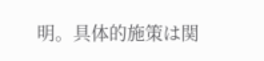明。具体的施策は関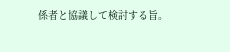係者と協議して検討する旨。